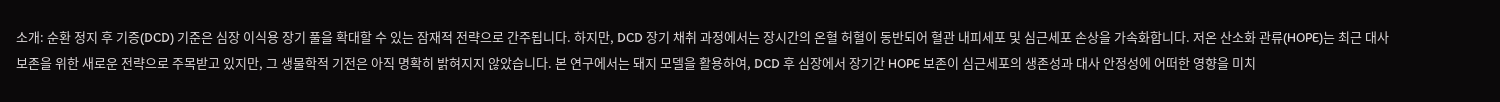소개: 순환 정지 후 기증(DCD) 기준은 심장 이식용 장기 풀을 확대할 수 있는 잠재적 전략으로 간주됩니다. 하지만, DCD 장기 채취 과정에서는 장시간의 온혈 허혈이 동반되어 혈관 내피세포 및 심근세포 손상을 가속화합니다. 저온 산소화 관류(HOPE)는 최근 대사 보존을 위한 새로운 전략으로 주목받고 있지만, 그 생물학적 기전은 아직 명확히 밝혀지지 않았습니다. 본 연구에서는 돼지 모델을 활용하여, DCD 후 심장에서 장기간 HOPE 보존이 심근세포의 생존성과 대사 안정성에 어떠한 영향을 미치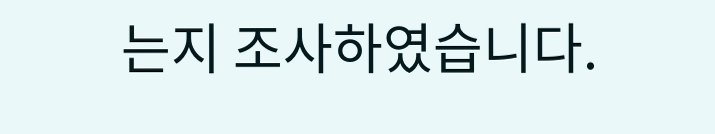는지 조사하였습니다.